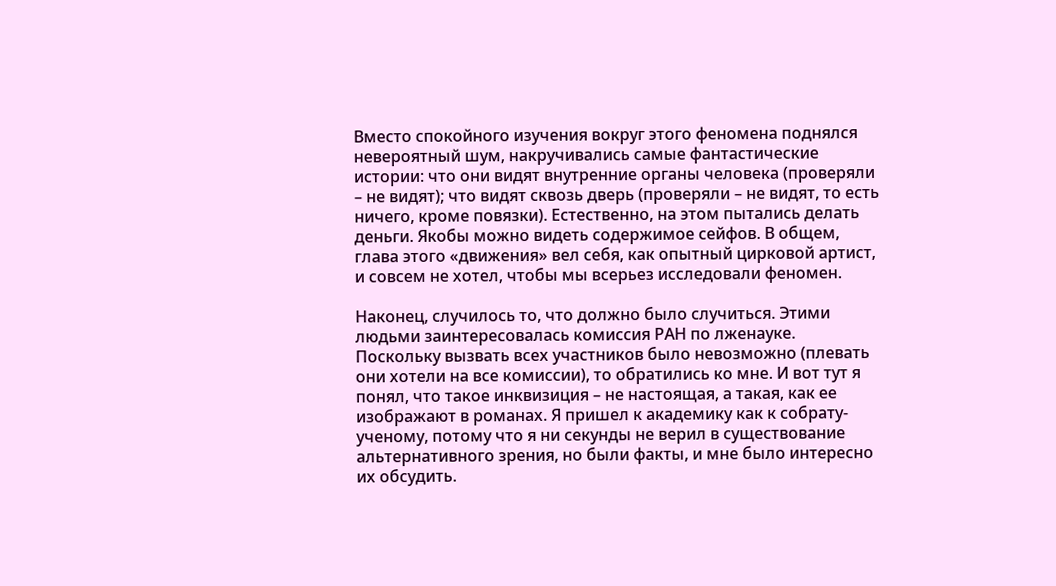Вместо спокойного изучения вокруг этого феномена поднялся невероятный шум, накручивались самые фантастические истории: что они видят внутренние органы человека (проверяли – не видят); что видят сквозь дверь (проверяли – не видят, то есть ничего, кроме повязки). Естественно, на этом пытались делать деньги. Якобы можно видеть содержимое сейфов. В общем, глава этого «движения» вел себя, как опытный цирковой артист, и совсем не хотел, чтобы мы всерьез исследовали феномен.

Наконец, случилось то, что должно было случиться. Этими людьми заинтересовалась комиссия РАН по лженауке. Поскольку вызвать всех участников было невозможно (плевать они хотели на все комиссии), то обратились ко мне. И вот тут я понял, что такое инквизиция – не настоящая, а такая, как ее изображают в романах. Я пришел к академику как к собрату-ученому, потому что я ни секунды не верил в существование альтернативного зрения, но были факты, и мне было интересно их обсудить.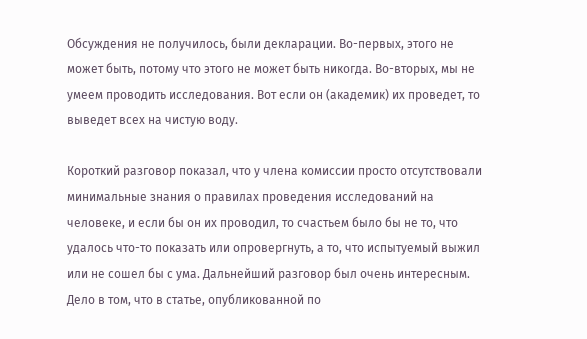Обсуждения не получилось, были декларации. Во-первых, этого не может быть, потому что этого не может быть никогда. Во-вторых, мы не умеем проводить исследования. Вот если он (академик) их проведет, то выведет всех на чистую воду.

Короткий разговор показал, что у члена комиссии просто отсутствовали минимальные знания о правилах проведения исследований на человеке, и если бы он их проводил, то счастьем было бы не то, что удалось что-то показать или опровергнуть, а то, что испытуемый выжил или не сошел бы с ума. Дальнейший разговор был очень интересным. Дело в том, что в статье, опубликованной по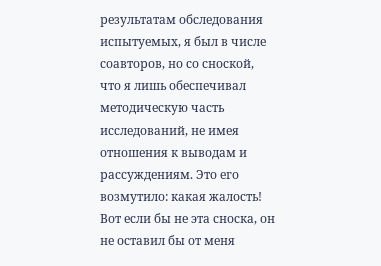результатам обследования испытуемых, я был в числе соавторов, но со сноской, что я лишь обеспечивал методическую часть исследований, не имея отношения к выводам и рассуждениям. Это его возмутило: какая жалость! Вот если бы не эта сноска, он не оставил бы от меня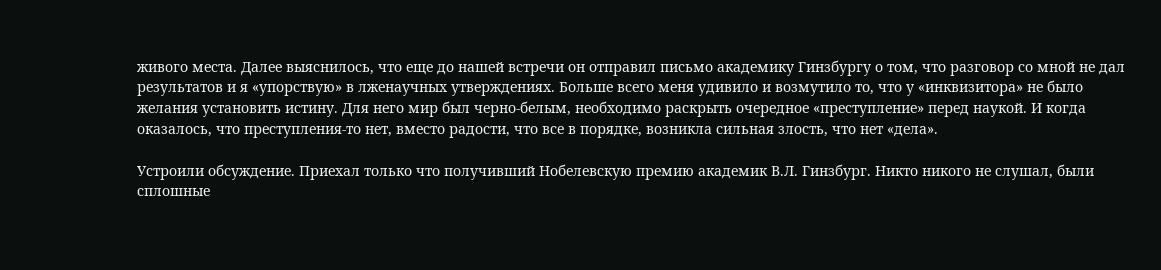живого места. Далее выяснилось, что еще до нашей встречи он отправил письмо академику Гинзбургу о том, что разговор со мной не дал результатов и я «упорствую» в лженаучных утверждениях. Больше всего меня удивило и возмутило то, что у «инквизитора» не было желания установить истину. Для него мир был черно-белым, необходимо раскрыть очередное «преступление» перед наукой. И когда оказалось, что преступления-то нет, вместо радости, что все в порядке, возникла сильная злость, что нет «дела».

Устроили обсуждение. Приехал только что получивший Нобелевскую премию академик В.Л. Гинзбург. Никто никого не слушал, были сплошные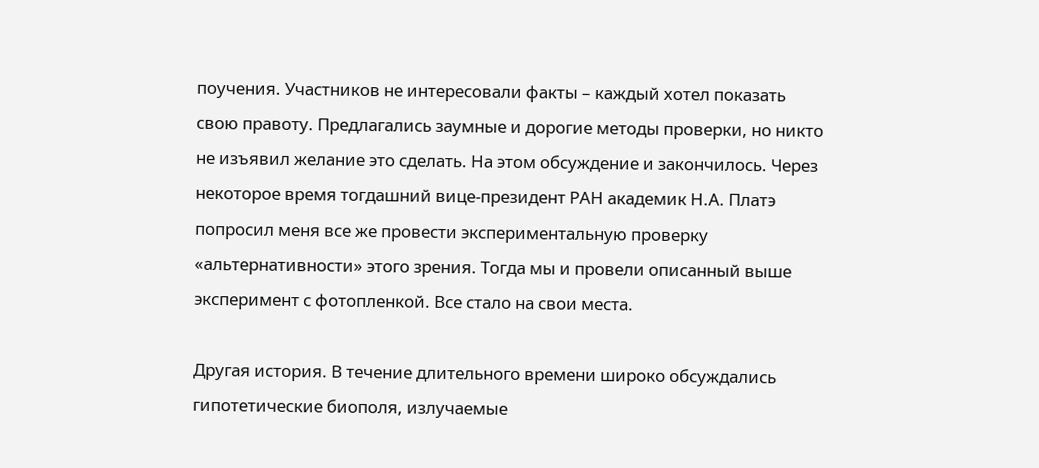поучения. Участников не интересовали факты – каждый хотел показать свою правоту. Предлагались заумные и дорогие методы проверки, но никто не изъявил желание это сделать. На этом обсуждение и закончилось. Через некоторое время тогдашний вице-президент РАН академик Н.А. Платэ попросил меня все же провести экспериментальную проверку «альтернативности» этого зрения. Тогда мы и провели описанный выше эксперимент с фотопленкой. Все стало на свои места.

Другая история. В течение длительного времени широко обсуждались гипотетические биополя, излучаемые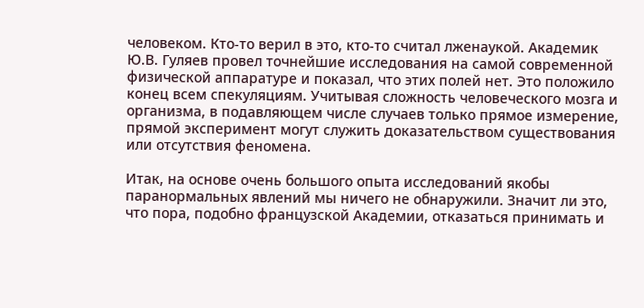человеком. Кто-то верил в это, кто-то считал лженаукой. Академик Ю.В. Гуляев провел точнейшие исследования на самой современной физической аппаратуре и показал, что этих полей нет. Это положило конец всем спекуляциям. Учитывая сложность человеческого мозга и организма, в подавляющем числе случаев только прямое измерение, прямой эксперимент могут служить доказательством существования или отсутствия феномена.

Итак, на основе очень большого опыта исследований якобы паранормальных явлений мы ничего не обнаружили. Значит ли это, что пора, подобно французской Академии, отказаться принимать и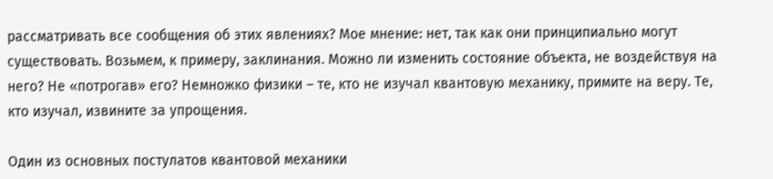рассматривать все сообщения об этих явлениях? Мое мнение: нет, так как они принципиально могут существовать. Возьмем, к примеру, заклинания. Можно ли изменить состояние объекта, не воздействуя на него? Не «потрогав» его? Немножко физики – те, кто не изучал квантовую механику, примите на веру. Те, кто изучал, извините за упрощения.

Один из основных постулатов квантовой механики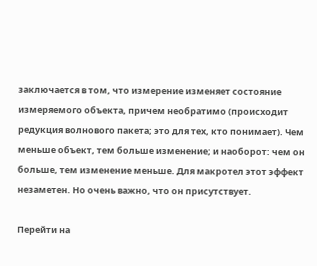заключается в том, что измерение изменяет состояние измеряемого объекта, причем необратимо (происходит редукция волнового пакета; это для тех, кто понимает). Чем меньше объект, тем больше изменение; и наоборот: чем он больше, тем изменение меньше. Для макротел этот эффект незаметен. Но очень важно, что он присутствует.

Перейти на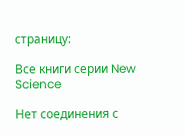страницу:

Все книги серии New Science

Нет соединения с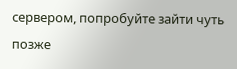сервером, попробуйте зайти чуть позже